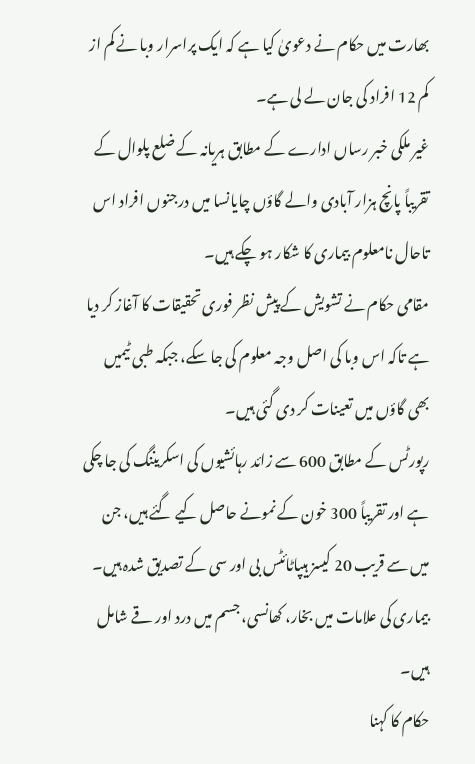بھارت میں حکام نے دعویٰ کیا ہے کہ ایک پراسرار وبا نے کم از کم 12 افراد کی جان لے لی ہے۔
غیر ملکی خبر رساں ادارے کے مطابق ہریانہ کے ضلع پلوال کے تقریباً پانچ ہزار آبادی والے گاؤں چایانسا میں درجنوں افراد اس تاحال نامعلوم بیماری کا شکار ہو چکے ہیں۔
مقامی حکام نے تشویش کے پیش نظر فوری تحقیقات کا آغاز کر دیا ہے تاکہ اس وبا کی اصل وجہ معلوم کی جا سکے، جبکہ طبی ٹیمیں بھی گاؤں میں تعینات کر دی گئی ہیں۔
رپورٹس کے مطابق 600 سے زائد رہائشیوں کی اسکریننگ کی جا چکی ہے اور تقریباً 300 خون کے نمونے حاصل کیے گئے ہیں، جن میں سے قریب 20 کیسز ہیپاٹائٹس بی اور سی کے تصدیق شدہ ہیں۔
بیماری کی علامات میں بخار، کھانسی، جسم میں درد اور قے شامل ہیں۔
حکام کا کہنا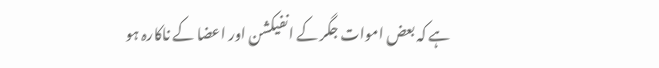ہے کہ بعض اموات جگر کے انفیکشن اور اعضا کے ناکارہ ہو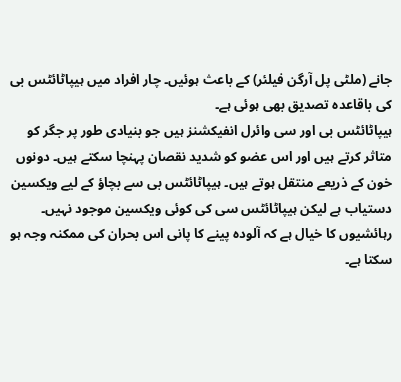جانے (ملٹی پل آرگن فیلئر) کے باعث ہوئیں۔ چار افراد میں ہیپاٹائٹس بی کی باقاعدہ تصدیق بھی ہوئی ہے۔
ہیپاٹائٹس بی اور سی وائرل انفیکشنز ہیں جو بنیادی طور پر جگر کو متاثر کرتے ہیں اور اس عضو کو شدید نقصان پہنچا سکتے ہیں۔ دونوں خون کے ذریعے منتقل ہوتے ہیں۔ ہیپاٹائٹس بی سے بچاؤ کے لیے ویکسین دستیاب ہے لیکن ہیپاٹائٹس سی کی کوئی ویکسین موجود نہیں۔
رہائشیوں کا خیال ہے کہ آلودہ پینے کا پانی اس بحران کی ممکنہ وجہ ہو سکتا ہے۔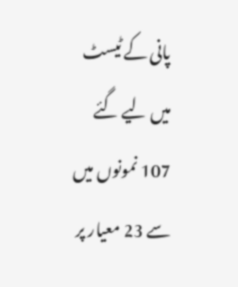پانی کے ٹیسٹ میں لیے گئے 107 نمونوں میں سے 23 معیار پر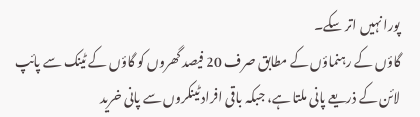پورا نہیں اتر سکے۔
گاؤں کے رہنماؤں کے مطابق صرف 20 فیصد گھروں کو گاؤں کے ٹینک سے پائپ لائن کے ذریعے پانی ملتا ہے، جبکہ باقی افراد ٹینکروں سے پانی خرید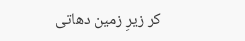کر زیرِ زمین دھاتی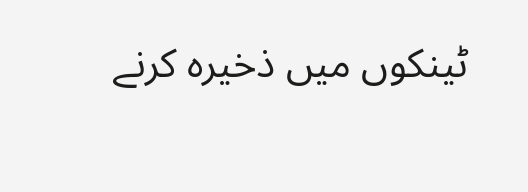ٹینکوں میں ذخیرہ کرنے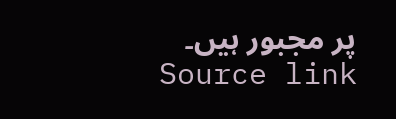پر مجبور ہیں۔
Source link